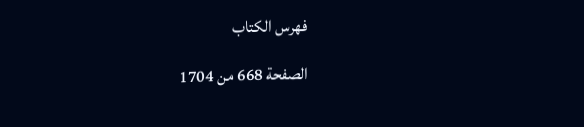فهرس الكتاب

الصفحة 668 من 1704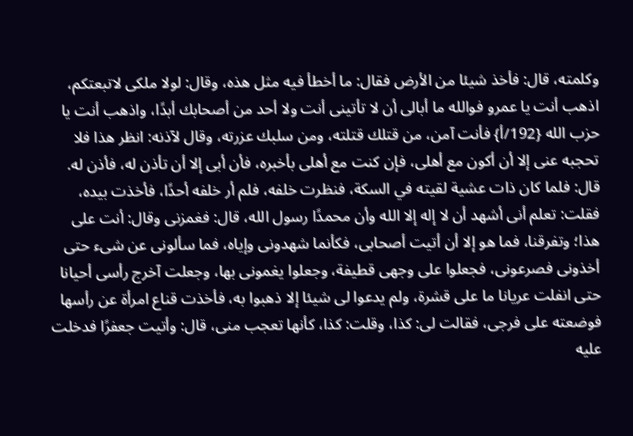وكلمته، قال: فأخذ شيئا من الأرض فقال: ما أخطأ فيه مثل هذه، وقال: لولا ملكى لاتبعتكم، اذهب أنت يا عمرو فوالله ما أبالى أن لا تأتينى أنت ولا أحد من أصحابك أبدًا، واذهب أنت يا حزب الله {192/أ} فأنت آمن، من قتلك قتلته، ومن سلبك عزرته، وقال لآذنه: انظر هذا فلا تحجبه عنى إلا أن أكون مع أهلى، فإن كنت مع أهلى بأخبره، فأن أبى إلا أن تأذن له، فأذن له. قال: فلما كان ذات عشية لقيته في السكة، فنظرت خلفه، فلم أر خلفه أحدًا، فأخذت بيده، فقلت: تعلم أنى أشهد أن لا إله إلا الله وأن محمدًا رسول الله، قال: فغمزنى وقال: أنت على هذا؛ وتفرقنا، فما هو إلا أن أتيت أصحابى، فكأنما شهدونى وإياه، فما سألونى عن شىء حتى أخذونى فصرعونى، فجعلوا على وجهى قطيفة، وجعلوا يغمونى بها، وجعلت آخرج رأسى أحيانا حتى انفلت عريانا ما على قشرة، ولم يدعوا لى شيئا إلا ذهبوا به، فأخذت قناع امرأة عن رأسها فوضعته على فرجى، فقالت لى: كذا، وقلت: كذا، كأنها تعجب منى، قال: وأتيت جعفرًا فدخلت عليه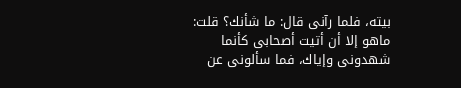بيته، فلما رآنى قال: ما شأنك؟ قلت: ماهو إلا أن أتيت أصحابى كأنما شهدونى وإياك، فما سألونى عن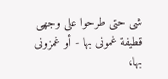شى حتى طرحوا على وجهى قطيفة غمونى بها - أو غمزونى بها،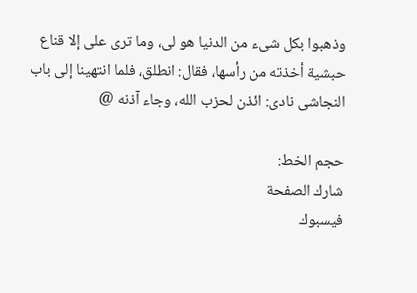وذهبوا بكل شىء من الدنيا هو لى، وما ترى على إلا قناع حبشية أخذته من رأسها، فقال: انطلق، فلما انتهينا إلى باب النجاشى نادى: ائذن لحزب الله، وجاء آذنه @

حجم الخط:
شارك الصفحة
فيسبوك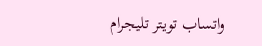واتساب تويتر تليجرام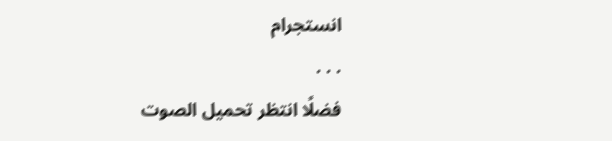انستجرام
. . .
فضلًا انتظر تحميل الصوت